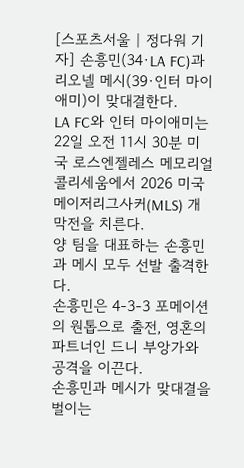[스포츠서울 | 정다워 기자] 손흥민(34·LA FC)과 리오넬 메시(39·인터 마이애미)이 맞대결한다.
LA FC와 인터 마이애미는 22일 오전 11시 30분 미국 로스엔젤레스 메모리얼 콜리세움에서 2026 미국메이저리그사커(MLS) 개막전을 치른다.
양 팀을 대표하는 손흥민과 메시 모두 선발 출격한다.
손흥민은 4-3-3 포메이션의 원톱으로 출전, 영혼의 파트너인 드니 부앙가와 공격을 이끈다.
손흥민과 메시가 맞대결을 벌이는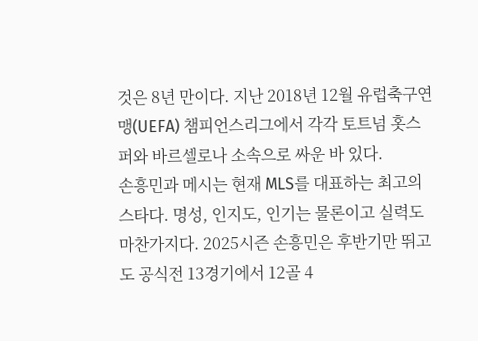것은 8년 만이다. 지난 2018년 12월 유럽축구연맹(UEFA) 챔피언스리그에서 각각 토트넘 홋스퍼와 바르셀로나 소속으로 싸운 바 있다.
손흥민과 메시는 현재 MLS를 대표하는 최고의 스타다. 명성, 인지도, 인기는 물론이고 실력도 마찬가지다. 2025시즌 손흥민은 후반기만 뛰고도 공식전 13경기에서 12골 4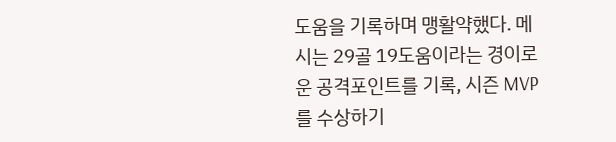도움을 기록하며 맹활약했다. 메시는 29골 19도움이라는 경이로운 공격포인트를 기록, 시즌 MVP를 수상하기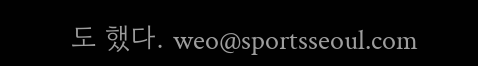도 했다. weo@sportsseoul.com